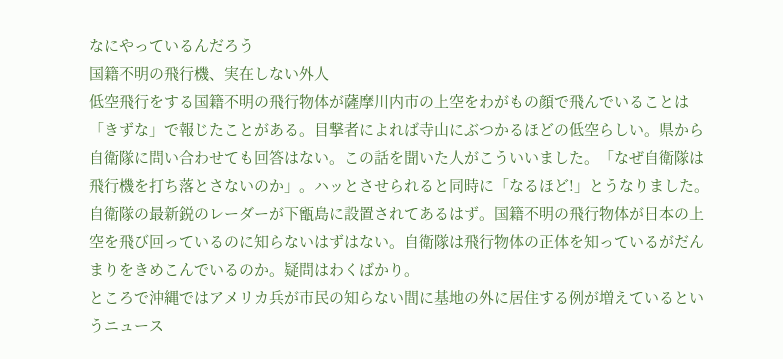なにやっているんだろう
国籍不明の飛行機、実在しない外人
低空飛行をする国籍不明の飛行物体が薩摩川内市の上空をわがもの顔で飛んでいることは「きずな」で報じたことがある。目撃者によれば寺山にぶつかるほどの低空らしい。県から自衛隊に問い合わせても回答はない。この話を聞いた人がこういいました。「なぜ自衛隊は飛行機を打ち落とさないのか」。ハッとさせられると同時に「なるほど!」とうなりました。自衛隊の最新鋭のレーダーが下甑島に設置されてあるはず。国籍不明の飛行物体が日本の上空を飛び回っているのに知らないはずはない。自衛隊は飛行物体の正体を知っているがだんまりをきめこんでいるのか。疑問はわくばかり。
ところで沖縄ではアメリカ兵が市民の知らない間に基地の外に居住する例が増えているというニュース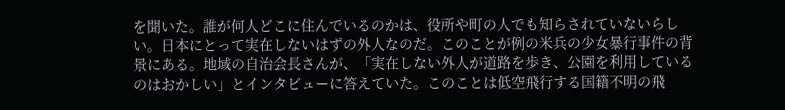を聞いた。誰が何人どこに住んでいるのかは、役所や町の人でも知らされていないらしい。日本にとって実在しないはずの外人なのだ。このことが例の米兵の少女暴行事件の背景にある。地域の自治会長さんが、「実在しない外人が道路を歩き、公園を利用しているのはおかしい」とインタビューに答えていた。このことは低空飛行する国籍不明の飛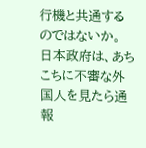行機と共通するのではないか。
日本政府は、あちこちに不審な外国人を見たら通報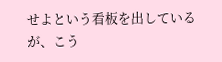せよという看板を出しているが、こう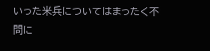いった米兵についてはまったく不問に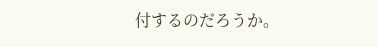付するのだろうか。